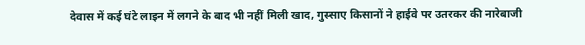देवास में कई घंटे लाइन में लगने के बाद भी नहीं मिली खाद, गुस्साए किसानों ने हाईवे पर उतरकर की नारेबाजी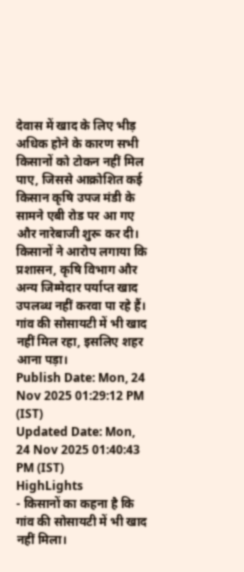देवास में खाद के लिए भीड़ अधिक होने के कारण सभी किसानों को टोकन नहीं मिल पाए, जिससे आक्रोशित कई किसान कृषि उपज मंडी के सामने एबी रोड पर आ गए और नारेबाजी शुरू कर दी। किसानों ने आरोप लगाया कि प्रशासन, कृषि विभाग और अन्य जिम्मेदार पर्याप्त खाद उपलब्ध नहीं करवा पा रहे हैं। गांव की सोसायटी में भी खाद नहीं मिल रहा, इसलिए शहर आना पड़ा।
Publish Date: Mon, 24 Nov 2025 01:29:12 PM (IST)
Updated Date: Mon, 24 Nov 2025 01:40:43 PM (IST)
HighLights
- किसानों का कहना है कि गांव की सोसायटी में भी खाद नहीं मिला।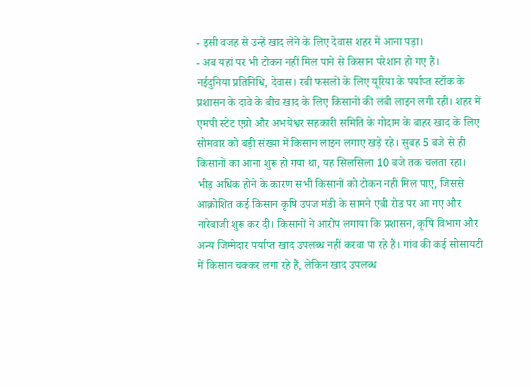- इसी वजह से उन्हें खाद लेने के लिए देवास शहर में आना पड़ा।
- अब यहां पर भी टोकन नहीं मिल पाने से किसान परेशान हो गए हैं।
नईदुनिया प्रतिनिधि, देवास। रबी फसलों के लिए यूरिया के पर्याप्त स्टॉक के प्रशासन के दावे के बीच खाद के लिए किसानों की लंबी लाइन लगी रही। शहर में एमपी स्टेट एग्रो और अभयेश्वर सहकारी समिति के गोदाम के बाहर खाद के लिए सोमवार को बड़ी संख्या में किसान लाइन लगाए खड़े रहे। सुबह 5 बजे से ही किसानों का आना शुरू हो गया था, यह सिलसिला 10 बजे तक चलता रहा।
भीड़ अधिक होने के कारण सभी किसानों को टोकन नहीं मिल पाए, जिससे आक्रोशित कई किसान कृषि उपज मंडी के सामने एबी रोड पर आ गए और नारेबाजी शुरू कर दी। किसानों ने आरोप लगाया कि प्रशासन, कृषि विभाग और अन्य जिम्मेदार पर्याप्त खाद उपलब्ध नहीं करवा पा रहे हैं। गांव की कई सोसायटी में किसान चक्कर लगा रहे हैं, लेकिन खाद उपलब्ध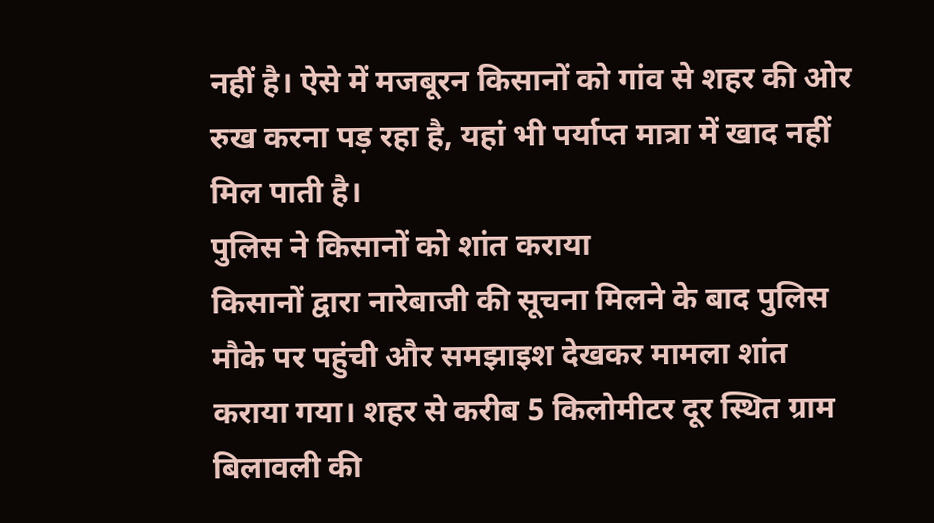नहीं है। ऐसे में मजबूरन किसानों को गांव से शहर की ओर रुख करना पड़ रहा है, यहां भी पर्याप्त मात्रा में खाद नहीं मिल पाती है।
पुलिस ने किसानों को शांत कराया
किसानों द्वारा नारेबाजी की सूचना मिलने के बाद पुलिस मौके पर पहुंची और समझाइश देखकर मामला शांत कराया गया। शहर से करीब 5 किलोमीटर दूर स्थित ग्राम बिलावली की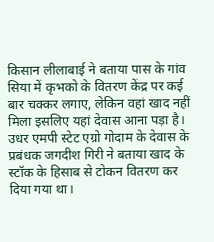किसान लीलाबाई ने बताया पास के गांव सिया में कृभको के वितरण केंद्र पर कई बार चक्कर लगाए, लेकिन वहां खाद नहीं मिला इसलिए यहां देवास आना पड़ा है।
उधर एमपी स्टेट एग्रो गोदाम के देवास के प्रबंधक जगदीश गिरी ने बताया खाद के स्टॉक के हिसाब से टोकन वितरण कर दिया गया था।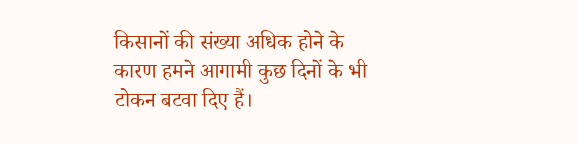किसानों की संख्या अधिक होने के कारण हमने आगामी कुछ दिनों के भी टोकन बटवा दिए हैं।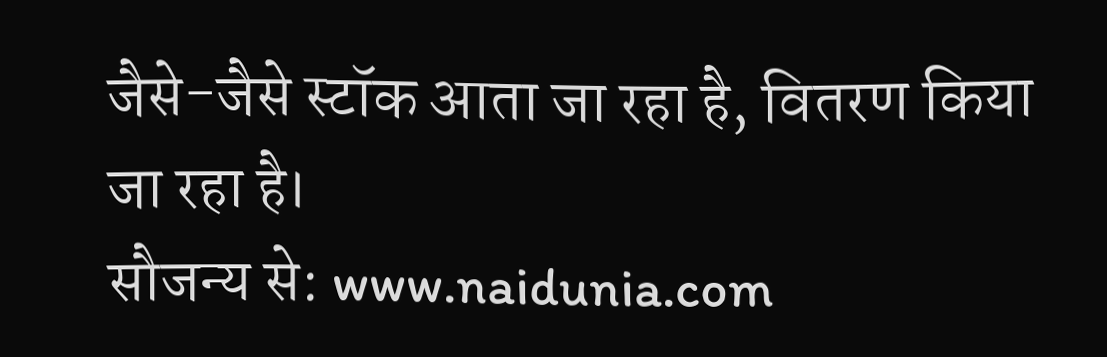जैसे-जैसे स्टॉक आता जा रहा है, वितरण किया जा रहा है।
सौजन्य से: www.naidunia.com